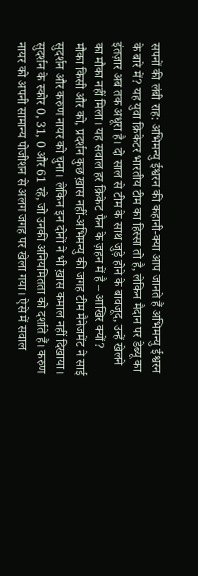सपनों की लंबी राह: अभिमन्यु ईश्वरन की कहानी-क्या आप जानते हैं अभिमन्यु ईश्वरन के बारे में? यह युवा क्रिकेटर भारतीय टीम का हिस्सा तो है, लेकिन मैदान पर डेब्यू का इंतज़ार अब तक अधूरा है। दो साल से टीम के साथ जुड़े होने के बावजूद, उन्हें खेलने का मौका नहीं मिला। यह सवाल हर क्रिकेट फैन के ज़हन में है – आखिर क्यों?
मौका किसी और को, प्रदर्शन कुछ ख़ास नहीं-अभिमन्यु की जगह टीम मैनेजमेंट ने साई सुदर्शन और करुण नायर को चुना। लेकिन इन दोनों ने भी ख़ास कमाल नहीं दिखाया। सुदर्शन के स्कोर 0, 31, 0 और 61 रहे, जो उनकी अनियमितता को दर्शाते हैं। करुण नायर को अपनी सामान्य पोजीशन से अलग जगह पर खेला गया। ऐसे में सवाल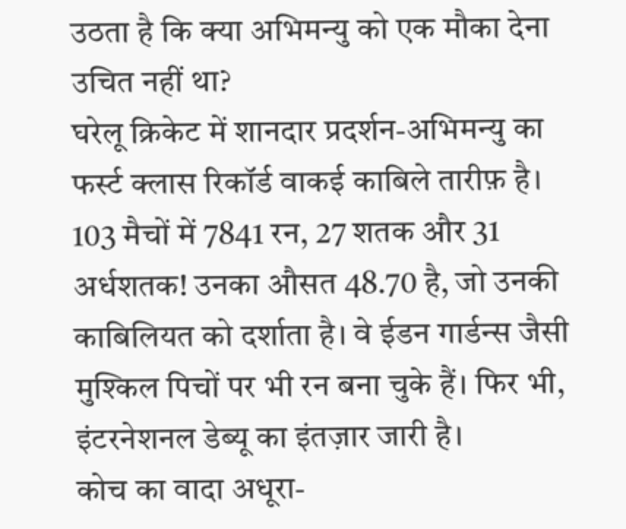उठता है कि क्या अभिमन्यु को एक मौका देना उचित नहीं था?
घरेलू क्रिकेट में शानदार प्रदर्शन-अभिमन्यु का फर्स्ट क्लास रिकॉर्ड वाकई काबिले तारीफ़ है। 103 मैचों में 7841 रन, 27 शतक और 31 अर्धशतक! उनका औसत 48.70 है, जो उनकी काबिलियत को दर्शाता है। वे ईडन गार्डन्स जैसी मुश्किल पिचों पर भी रन बना चुके हैं। फिर भी, इंटरनेशनल डेब्यू का इंतज़ार जारी है।
कोच का वादा अधूरा-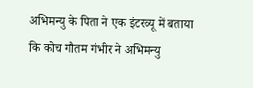अभिमन्यु के पिता ने एक इंटरव्यू में बताया कि कोच गौतम गंभीर ने अभिमन्यु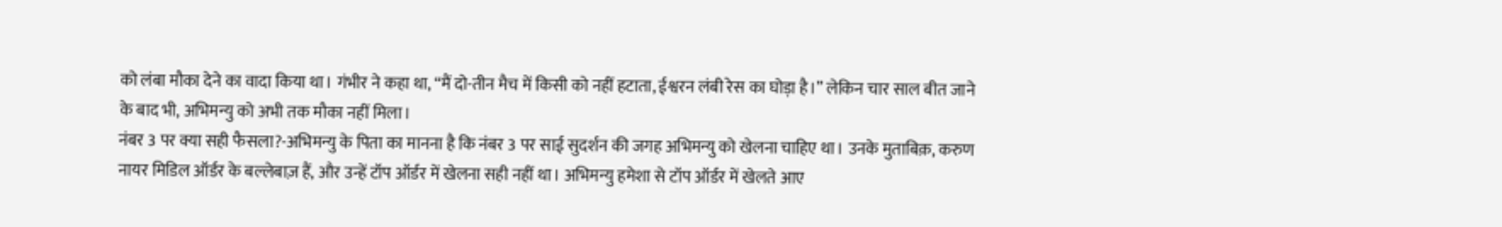को लंबा मौका देने का वादा किया था। गंभीर ने कहा था, “मैं दो-तीन मैच में किसी को नहीं हटाता, ईश्वरन लंबी रेस का घोड़ा है।” लेकिन चार साल बीत जाने के बाद भी, अभिमन्यु को अभी तक मौका नहीं मिला।
नंबर 3 पर क्या सही फैसला?-अभिमन्यु के पिता का मानना है कि नंबर 3 पर साई सुदर्शन की जगह अभिमन्यु को खेलना चाहिए था। उनके मुताबिक़, करुण नायर मिडिल ऑर्डर के बल्लेबाज़ हैं, और उन्हें टॉप ऑर्डर में खेलना सही नहीं था। अभिमन्यु हमेशा से टॉप ऑर्डर में खेलते आए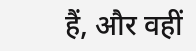हैं, और वहीं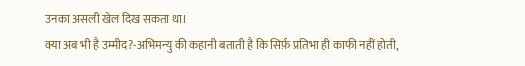उनका असली खेल दिख सकता था।
क्या अब भी है उम्मीद?-अभिमन्यु की कहानी बताती है कि सिर्फ़ प्रतिभा ही काफी नहीं होती,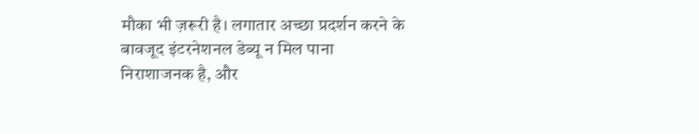मौका भी ज़रूरी है। लगातार अच्छा प्रदर्शन करने के बावजूद इंटरनेशनल डेब्यू न मिल पाना निराशाजनक है, और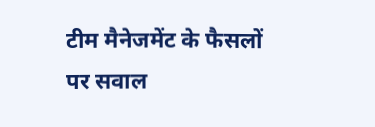टीम मैनेजमेंट के फैसलों पर सवाल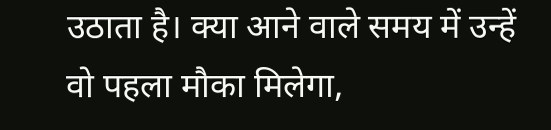उठाता है। क्या आने वाले समय में उन्हें वो पहला मौका मिलेगा,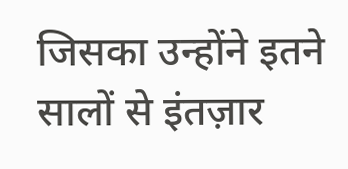जिसका उन्होंने इतने सालों से इंतज़ार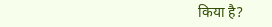किया है?